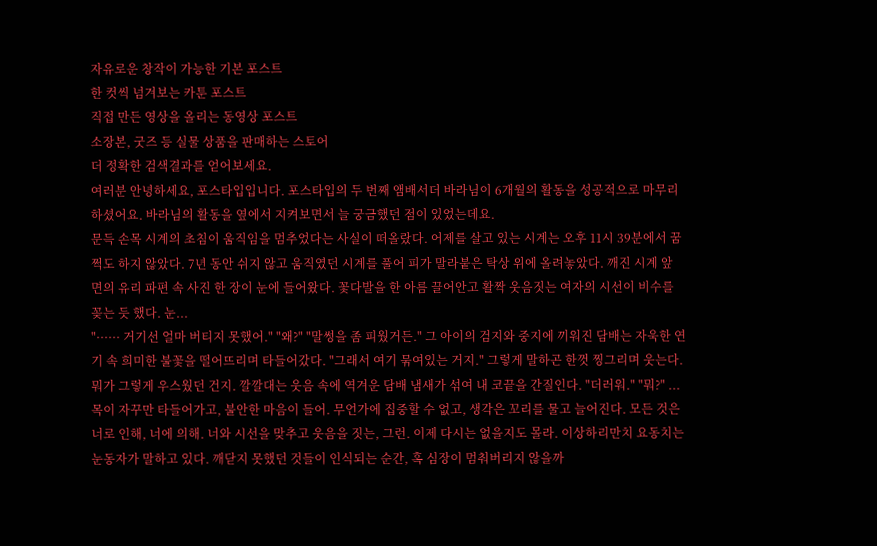자유로운 창작이 가능한 기본 포스트
한 컷씩 넘겨보는 카툰 포스트
직접 만든 영상을 올리는 동영상 포스트
소장본, 굿즈 등 실물 상품을 판매하는 스토어
더 정확한 검색결과를 얻어보세요.
여러분 안녕하세요, 포스타입입니다. 포스타입의 두 번째 앰배서더 바라님이 6개월의 활동을 성공적으로 마무리하셨어요. 바라님의 활동을 옆에서 지켜보면서 늘 궁금했던 점이 있었는데요.
문득 손목 시계의 초침이 움직임을 멈추었다는 사실이 떠올랐다. 어제를 살고 있는 시계는 오후 11시 39분에서 꿈쩍도 하지 않았다. 7년 동안 쉬지 않고 움직였던 시계를 풀어 피가 말라붙은 탁상 위에 올려놓았다. 깨진 시계 앞 면의 유리 파편 속 사진 한 장이 눈에 들어왔다. 꽃다발을 한 아름 끌어안고 활짝 웃음짓는 여자의 시선이 비수를 꽂는 듯 했다. 눈...
"······ 거기선 얼마 버티지 못했어." "왜?" "말썽을 좀 피웠거든." 그 아이의 검지와 중지에 끼워진 담배는 자욱한 연기 속 희미한 불꽃을 떨어뜨리며 타들어갔다. "그래서 여기 묶여있는 거지." 그렇게 말하곤 한껏 찡그리며 웃는다. 뭐가 그렇게 우스웠던 건지. 깔깔대는 웃음 속에 역겨운 담배 냄새가 섞여 내 코끝을 간질인다. "더러워." "뭐?" ...
목이 자꾸만 타들어가고, 불안한 마음이 들어. 무언가에 집중할 수 없고, 생각은 꼬리를 물고 늘어진다. 모든 것은 너로 인해, 너에 의해. 너와 시선을 맞추고 웃음을 짓는, 그런. 이제 다시는 없을지도 몰라. 이상하리만치 요동치는 눈동자가 말하고 있다. 깨닫지 못했던 것들이 인식되는 순간, 혹 심장이 멈춰버리지 않을까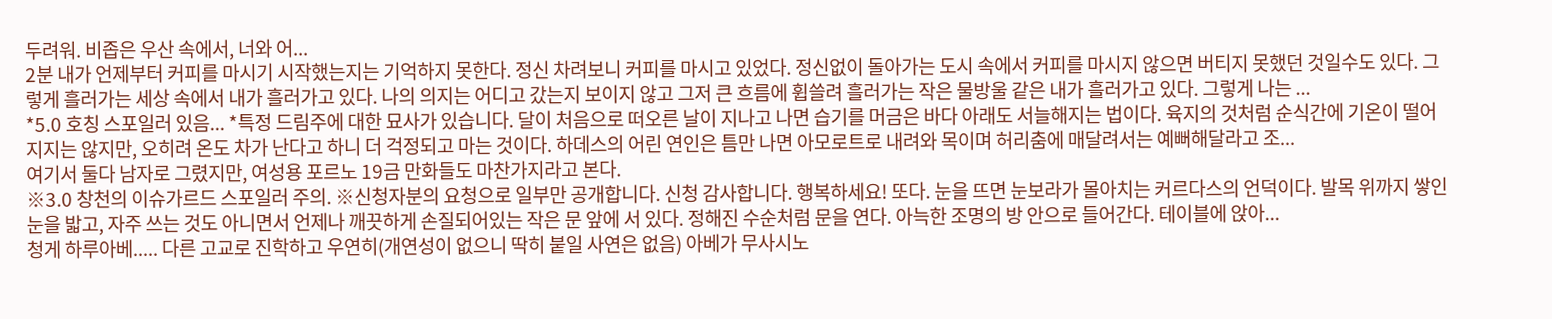두려워. 비좁은 우산 속에서, 너와 어...
2분 내가 언제부터 커피를 마시기 시작했는지는 기억하지 못한다. 정신 차려보니 커피를 마시고 있었다. 정신없이 돌아가는 도시 속에서 커피를 마시지 않으면 버티지 못했던 것일수도 있다. 그렇게 흘러가는 세상 속에서 내가 흘러가고 있다. 나의 의지는 어디고 갔는지 보이지 않고 그저 큰 흐름에 휩쓸려 흘러가는 작은 물방울 같은 내가 흘러가고 있다. 그렇게 나는 ...
*5.0 호칭 스포일러 있음... *특정 드림주에 대한 묘사가 있습니다. 달이 처음으로 떠오른 날이 지나고 나면 습기를 머금은 바다 아래도 서늘해지는 법이다. 육지의 것처럼 순식간에 기온이 떨어지지는 않지만, 오히려 온도 차가 난다고 하니 더 걱정되고 마는 것이다. 하데스의 어린 연인은 틈만 나면 아모로트로 내려와 목이며 허리춤에 매달려서는 예뻐해달라고 조...
여기서 둘다 남자로 그렸지만, 여성용 포르노 19금 만화들도 마찬가지라고 본다.
※3.0 창천의 이슈가르드 스포일러 주의. ※신청자분의 요청으로 일부만 공개합니다. 신청 감사합니다. 행복하세요! 또다. 눈을 뜨면 눈보라가 몰아치는 커르다스의 언덕이다. 발목 위까지 쌓인 눈을 밟고, 자주 쓰는 것도 아니면서 언제나 깨끗하게 손질되어있는 작은 문 앞에 서 있다. 정해진 수순처럼 문을 연다. 아늑한 조명의 방 안으로 들어간다. 테이블에 앉아...
청게 하루아베..... 다른 고교로 진학하고 우연히(개연성이 없으니 딱히 붙일 사연은 없음) 아베가 무사시노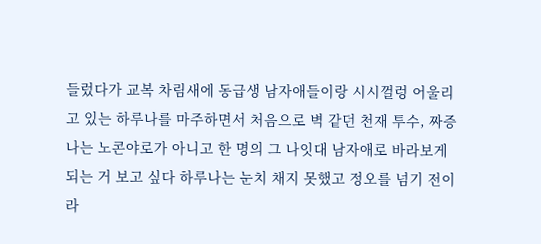들렀다가 교복 차림새에 동급생 남자애들이랑 시시껄렁 어울리고 있는 하루나를 마주하면서 처음으로 벽 같던 천재 투수, 짜증나는 노콘야로가 아니고 한 명의 그 나잇대 남자애로 바라보게 되는 거 보고 싶다 하루나는 눈치 채지 못했고 정오를 넘기 전이라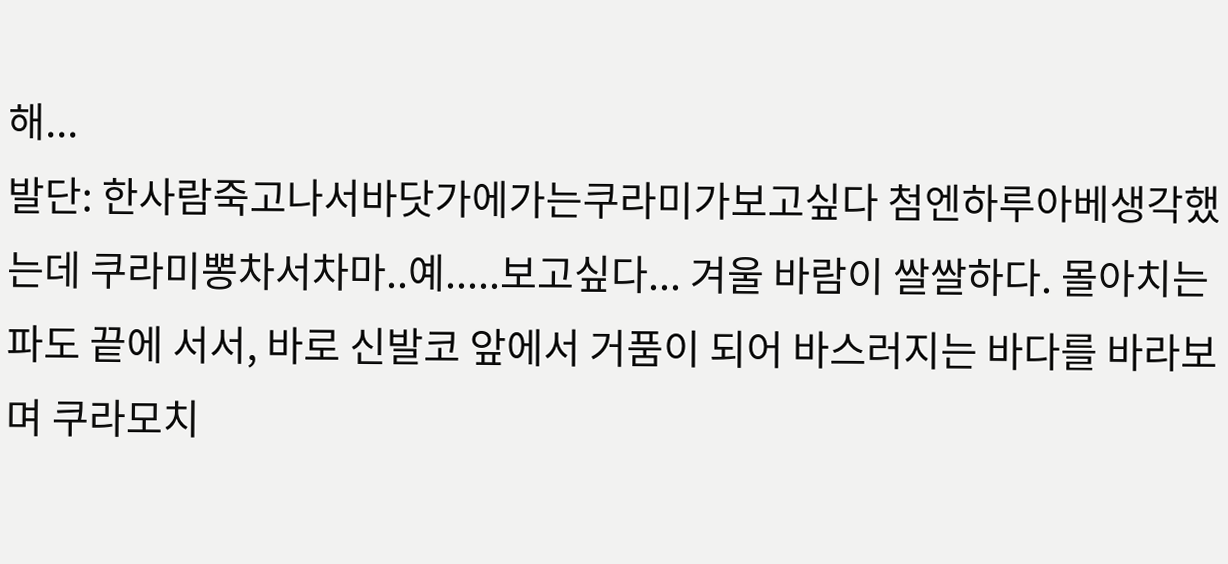해...
발단: 한사람죽고나서바닷가에가는쿠라미가보고싶다 첨엔하루아베생각했는데 쿠라미뽕차서차마..예.....보고싶다... 겨울 바람이 쌀쌀하다. 몰아치는 파도 끝에 서서, 바로 신발코 앞에서 거품이 되어 바스러지는 바다를 바라보며 쿠라모치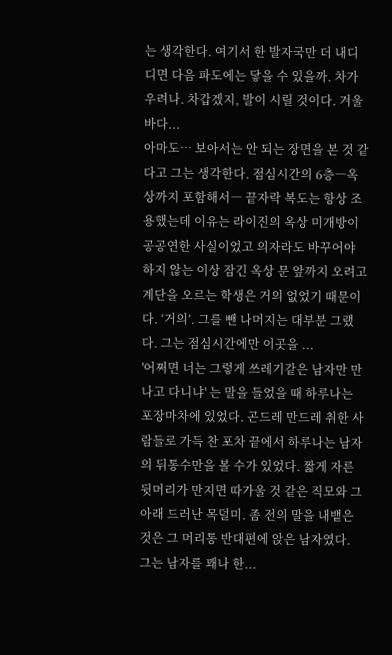는 생각한다. 여기서 한 발자국만 더 내디디면 다음 파도에는 닿을 수 있을까. 차가우려나. 차갑겠지, 발이 시릴 것이다. 겨울 바다...
아마도… 보아서는 안 되는 장면을 본 것 같다고 그는 생각한다. 점심시간의 6층―옥상까지 포함해서― 끝자락 복도는 항상 조용했는데 이유는 라이진의 옥상 미개방이 공공연한 사실이었고 의자라도 바꾸어야 하지 않는 이상 잠긴 옥상 문 앞까지 오려고 계단을 오르는 학생은 거의 없었기 때문이다. ‘거의’. 그를 뺀 나머지는 대부분 그랬다. 그는 점심시간에만 이곳을 ...
'어쩌면 너는 그렇게 쓰레기같은 남자만 만나고 다니냐' 는 말을 들었을 때 하루나는 포장마차에 있었다. 곤드레 만드레 취한 사람들로 가득 찬 포차 끝에서 하루나는 남자의 뒤통수만을 볼 수가 있었다. 짧게 자른 뒷머리가 만지면 따가울 것 같은 직모와 그 아래 드러난 목덜미. 좀 전의 말을 내뱉은 것은 그 머리통 반대편에 앉은 남자였다. 그는 남자를 꽤나 한...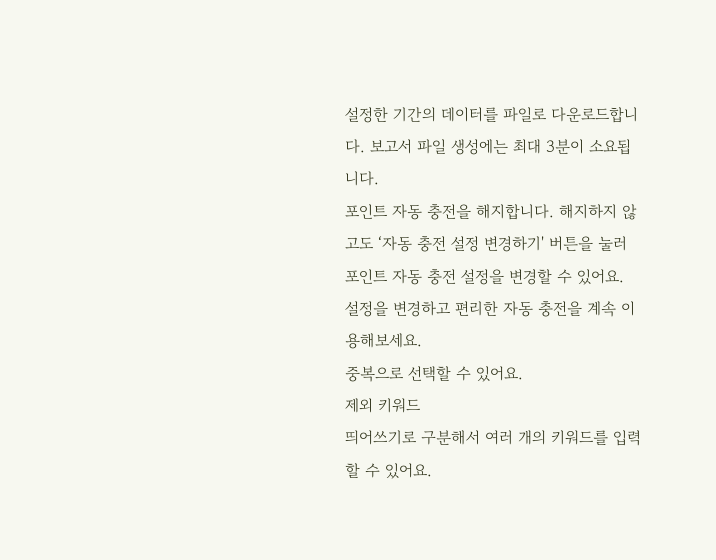설정한 기간의 데이터를 파일로 다운로드합니다. 보고서 파일 생성에는 최대 3분이 소요됩니다.
포인트 자동 충전을 해지합니다. 해지하지 않고도 ‘자동 충전 설정 변경하기' 버튼을 눌러 포인트 자동 충전 설정을 변경할 수 있어요. 설정을 변경하고 편리한 자동 충전을 계속 이용해보세요.
중복으로 선택할 수 있어요.
제외 키워드
띄어쓰기로 구분해서 여러 개의 키워드를 입력할 수 있어요.